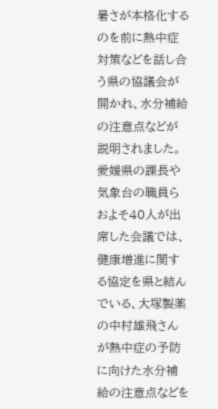暑さが本格化するのを前に熱中症対策などを話し合う県の協議会が開かれ、水分補給の注意点などが説明されました。
愛媛県の課長や気象台の職員らおよそ40人が出席した会議では、健康増進に関する協定を県と結んでいる、大塚製薬の中村雄飛さんが熱中症の予防に向けた水分補給の注意点などを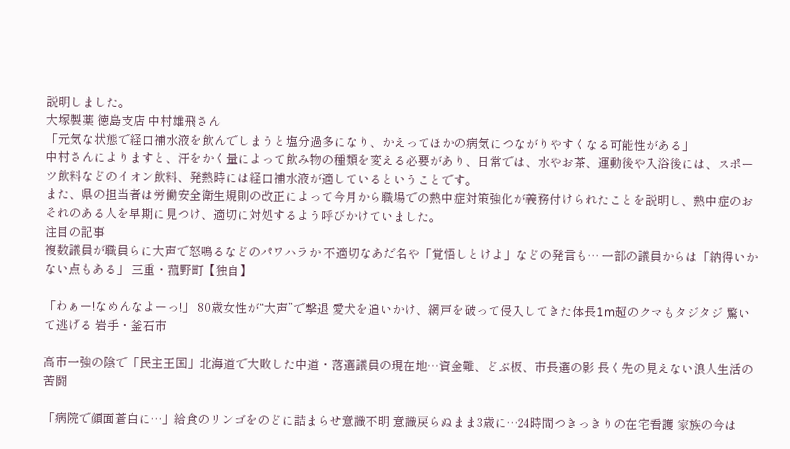説明しました。
大塚製薬 徳島支店 中村雄飛さん
「元気な状態で経口補水液を飲んでしまうと塩分過多になり、かえってほかの病気につながりやすくなる可能性がある」
中村さんによりますと、汗をかく量によって飲み物の種類を変える必要があり、日常では、水やお茶、運動後や入浴後には、スポーツ飲料などのイオン飲料、発熱時には経口補水液が適しているということです。
また、県の担当者は労働安全衛生規則の改正によって今月から職場での熱中症対策強化が義務付けられたことを説明し、熱中症のおそれのある人を早期に見つけ、適切に対処するよう呼びかけていました。
注目の記事
複数議員が職員らに大声で怒鳴るなどのパワハラか 不適切なあだ名や「覚悟しとけよ」などの発言も… 一部の議員からは「納得いかない点もある」 三重・菰野町【独自】

「わぁー!なめんなよーっ!」 80歳女性が“大声”で撃退 愛犬を追いかけ、網戸を破って侵入してきた体長1m超のクマもタジタジ 驚いて逃げる 岩手・釜石市

高市一強の陰で「民主王国」北海道で大敗した中道・落選議員の現在地…資金難、どぶ板、市長選の影 長く先の見えない浪人生活の苦闘

「病院で顔面蒼白に…」給食のリンゴをのどに詰まらせ意識不明 意識戻らぬまま3歳に…24時間つきっきりの在宅看護 家族の今は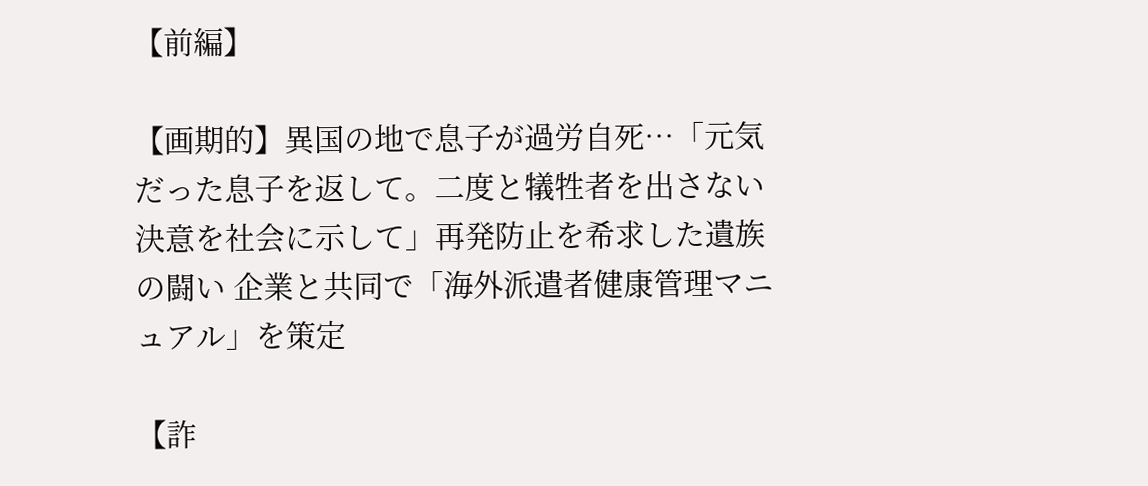【前編】

【画期的】異国の地で息子が過労自死…「元気だった息子を返して。二度と犠牲者を出さない決意を社会に示して」再発防止を希求した遺族の闘い 企業と共同で「海外派遣者健康管理マニュアル」を策定

【詐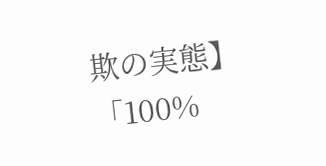欺の実態】「100%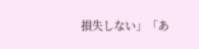損失しない」「あ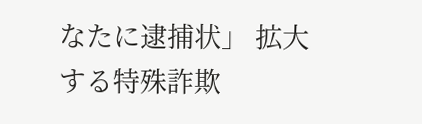なたに逮捕状」 拡大する特殊詐欺